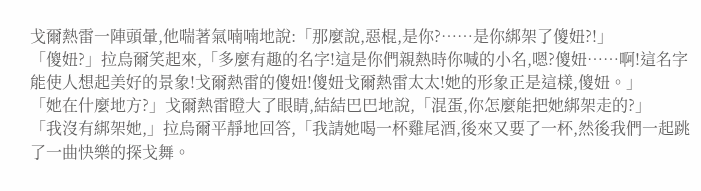戈爾熱雷一陣頭暈,他喘著氣喃喃地說:「那麼說,惡棍,是你?……是你綁架了傻妞?!」
「傻妞?」拉烏爾笑起來,「多麼有趣的名字!這是你們親熱時你喊的小名,嗯?傻妞……啊!這名字能使人想起美好的景象!戈爾熱雷的傻妞!傻妞戈爾熱雷太太!她的形象正是這樣,傻妞。」
「她在什麼地方?」戈爾熱雷瞪大了眼睛,結結巴巴地說,「混蛋,你怎麼能把她綁架走的?」
「我沒有綁架她,」拉烏爾平靜地回答,「我請她喝一杯雞尾酒,後來又要了一杯,然後我們一起跳了一曲快樂的探戈舞。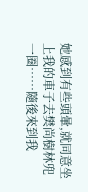她感到有些頭暈,就同意坐上我的車子去樊尚樹林兜一圈……隨後來到我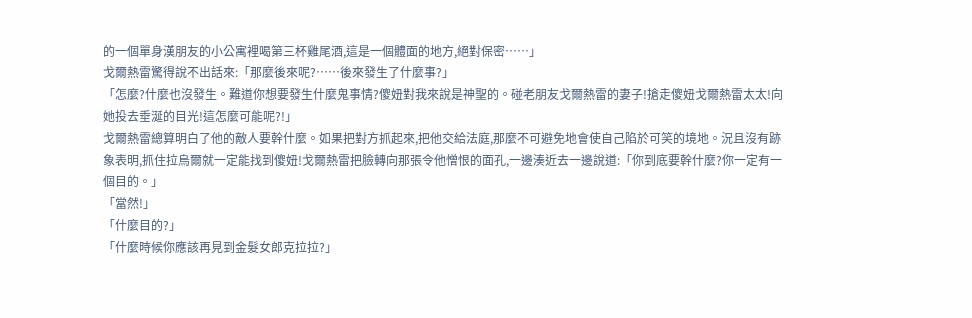的一個單身漢朋友的小公寓裡喝第三杯雞尾酒,這是一個體面的地方,絕對保密……」
戈爾熱雷驚得說不出話來:「那麼後來呢?……後來發生了什麼事?」
「怎麼?什麼也沒發生。難道你想要發生什麼鬼事情?傻妞對我來說是神聖的。碰老朋友戈爾熱雷的妻子!搶走傻妞戈爾熱雷太太!向她投去垂涎的目光!這怎麼可能呢?!」
戈爾熱雷總算明白了他的敵人要幹什麼。如果把對方抓起來,把他交給法庭,那麼不可避免地會使自己陷於可笑的境地。況且沒有跡象表明,抓住拉烏爾就一定能找到傻妞!戈爾熱雷把臉轉向那張令他憎恨的面孔,一邊湊近去一邊說道:「你到底要幹什麼?你一定有一個目的。」
「當然!」
「什麼目的?」
「什麼時候你應該再見到金髮女郎克拉拉?」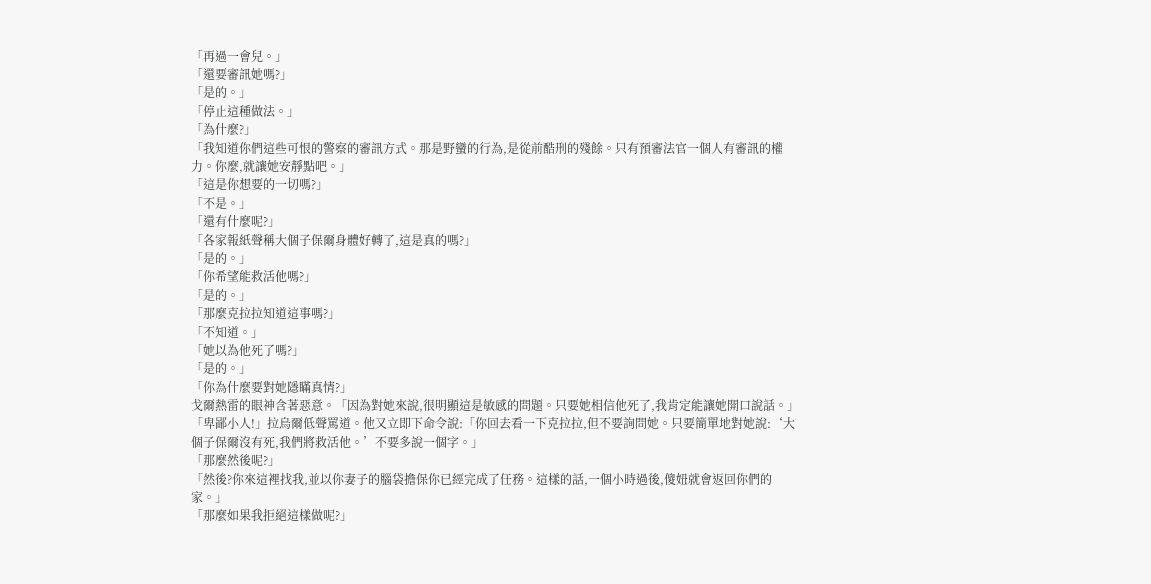「再過一會兒。」
「還要審訊她嗎?」
「是的。」
「停止這種做法。」
「為什麼?」
「我知道你們這些可恨的警察的審訊方式。那是野蠻的行為,是從前酷刑的殘餘。只有預審法官一個人有審訊的權力。你麼,就讓她安靜點吧。」
「這是你想要的一切嗎?」
「不是。」
「還有什麼呢?」
「各家報紙聲稱大個子保爾身體好轉了,這是真的嗎?」
「是的。」
「你希望能救活他嗎?」
「是的。」
「那麼克拉拉知道這事嗎?」
「不知道。」
「她以為他死了嗎?」
「是的。」
「你為什麼要對她隱瞞真情?」
戈爾熱雷的眼神含著惡意。「因為對她來說,很明顯這是敏感的問題。只要她相信他死了,我肯定能讓她開口說話。」
「卑鄙小人!」拉烏爾低聲罵道。他又立即下命令說:「你回去看一下克拉拉,但不要詢問她。只要簡單地對她說:‘大個子保爾沒有死,我們將救活他。’不要多說一個字。」
「那麼然後呢?」
「然後?你來這裡找我,並以你妻子的腦袋擔保你已經完成了任務。這樣的話,一個小時過後,傻妞就會返回你們的家。」
「那麼如果我拒絕這樣做呢?」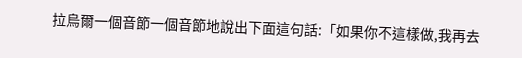拉烏爾一個音節一個音節地說出下面這句話:「如果你不這樣做,我再去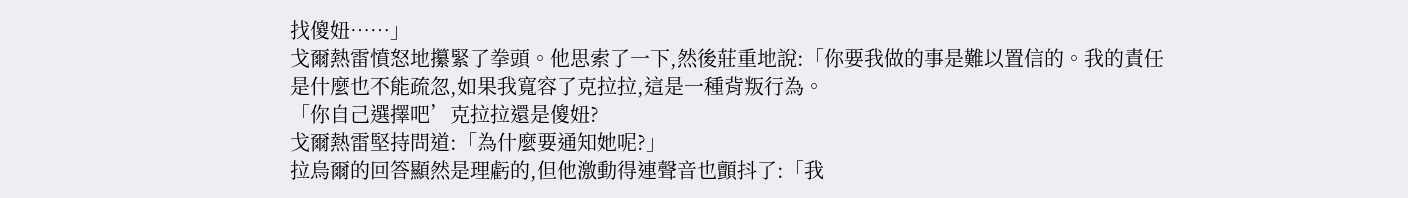找傻妞……」
戈爾熱雷憤怒地攥緊了拳頭。他思索了一下,然後莊重地說:「你要我做的事是難以置信的。我的責任是什麼也不能疏忽,如果我寬容了克拉拉,這是一種背叛行為。
「你自己選擇吧’克拉拉還是傻妞?
戈爾熱雷堅持問道:「為什麼要通知她呢?」
拉烏爾的回答顯然是理虧的,但他激動得連聲音也顫抖了:「我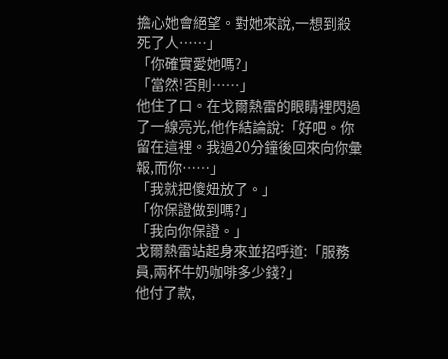擔心她會絕望。對她來說,一想到殺死了人……」
「你確實愛她嗎?」
「當然!否則……」
他住了口。在戈爾熱雷的眼睛裡閃過了一線亮光,他作結論說:「好吧。你留在這裡。我過20分鐘後回來向你彙報,而你……」
「我就把傻妞放了。」
「你保證做到嗎?」
「我向你保證。」
戈爾熱雷站起身來並招呼道:「服務員,兩杯牛奶咖啡多少錢?」
他付了款,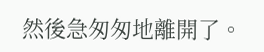然後急匆匆地離開了。